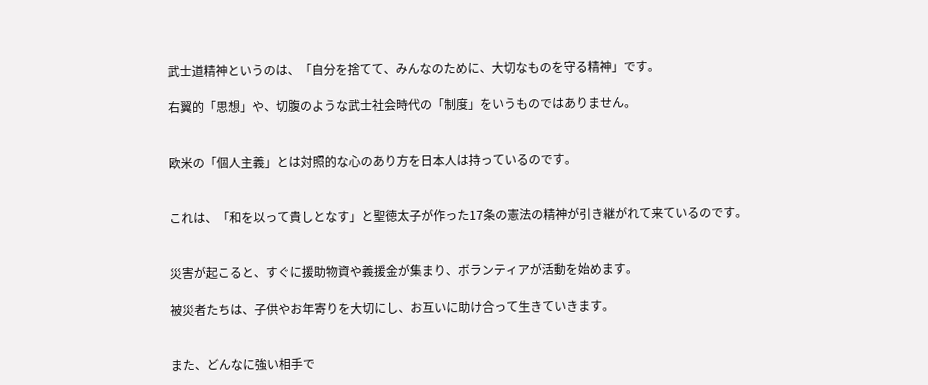武士道精神というのは、「自分を捨てて、みんなのために、大切なものを守る精神」です。

右翼的「思想」や、切腹のような武士社会時代の「制度」をいうものではありません。


欧米の「個人主義」とは対照的な心のあり方を日本人は持っているのです。


これは、「和を以って貴しとなす」と聖徳太子が作った17条の憲法の精神が引き継がれて来ているのです。


災害が起こると、すぐに援助物資や義援金が集まり、ボランティアが活動を始めます。

被災者たちは、子供やお年寄りを大切にし、お互いに助け合って生きていきます。


また、どんなに強い相手で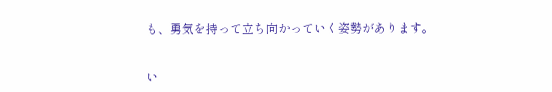も、勇気を持って立ち向かっていく姿勢があります。


い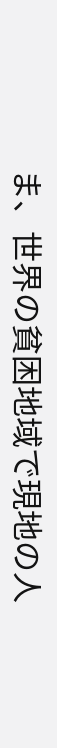ま、世界の貧困地域で現地の人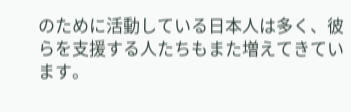のために活動している日本人は多く、彼らを支援する人たちもまた増えてきています。